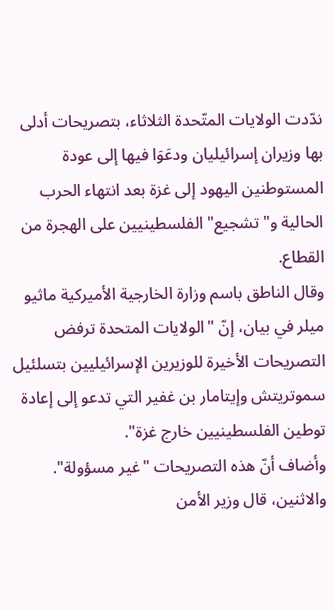ندّدت الولايات المتّحدة الثلاثاء، بتصريحات أدلى بها وزيران إسرائيليان ودعَوَا فيها إلى عودة المستوطنين اليهود إلى غزة بعد انتهاء الحرب الحالية و"تشجيع" الفلسطينيين على الهجرة من القطاع.
وقال الناطق باسم وزارة الخارجية الأميركية ماثيو ميلر في بيان، إنّ "الولايات المتحدة ترفض التصريحات الأخيرة للوزيرين الإسرائيليين بتسلئيل سموتريتش وإيتامار بن غفير التي تدعو إلى إعادة توطين الفلسطينيين خارج غزة".
وأضاف أنّ هذه التصريحات "غير مسؤولة".
والاثنين، قال وزير الأمن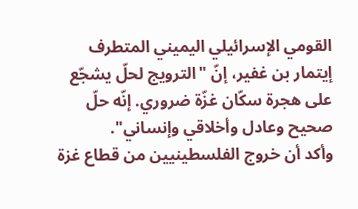القومي الإسرائيلي اليميني المتطرف إيتمار بن غفير، إنّ "الترويج لحلّ يشجّع على هجرة سكّان غزّة ضروري. إنّه حلّ صحيح وعادل وأخلاقي وإنساني".
وأكد أن خروج الفلسطينيين من قطاع غزة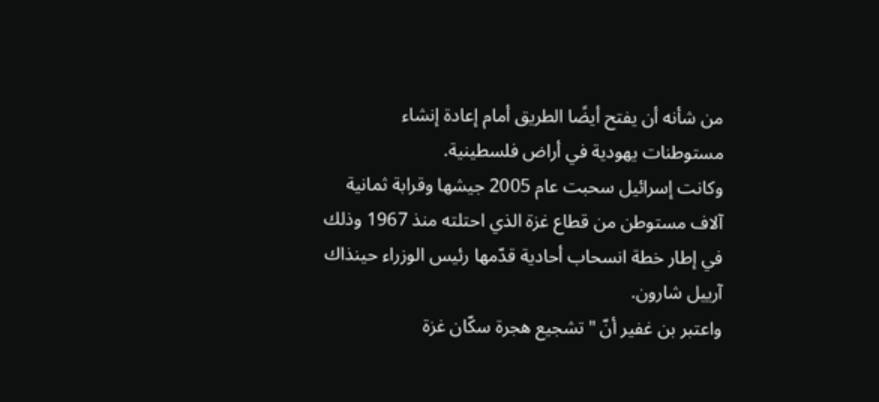من شأنه أن يفتح أيضًا الطريق أمام إعادة إنشاء مستوطنات يهودية في أراض فلسطينية.
وكانت إسرائيل سحبت عام 2005 جيشها وقرابة ثمانية آلاف مستوطن من قطاع غزة الذي احتلته منذ 1967 وذلك في إطار خطة انسحاب أحادية قدّمها رئيس الوزراء حينذاك آرييل شارون.
واعتبر بن غفير أنّ "تشجيع هجرة سكّان غزة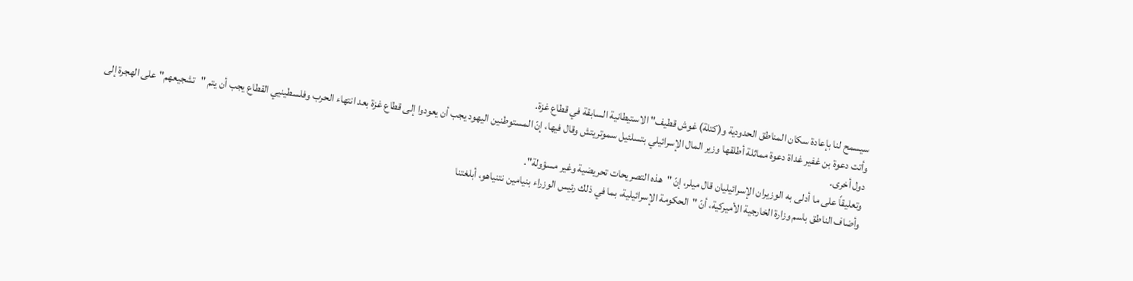سيسمح لنا بإعادة سكان المناطق الحدودية و(كتلة) غوش قطيف" الاستيطانية السابقة في قطاع غزة.
وأتت دعوة بن غفير غداة دعوة مماثلة أطلقها وزير المال الإسرائيلي بتسلئيل سموتريتش وقال فيها، إنّ المستوطنين اليهود يجب أن يعودوا إلى قطاع غزة بعد انتهاء الحرب وفلسطينيي القطاع يجب أن يتم "تشجيعهم" على الهجرة إلى دول أخرى.
وتعليقاً على ما أدلى به الوزيران الإسرائيليان قال ميلر، إنّ "هذه التصريحات تحريضية وغير مسؤولة".
وأضاف الناطق باسم وزارة الخارجية الأميركية، أنّ "الحكومة الإسرائيلية، بما في ذلك رئيس الوزراء بنيامين نتنياهو، أبلغتنا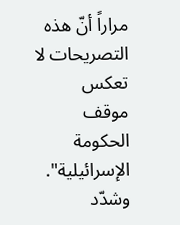مراراً أنّ هذه التصريحات لا تعكس موقف الحكومة الإسرائيلية".
وشدّد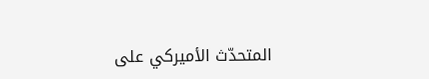المتحدّث الأميركي على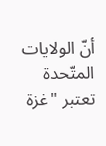أنّ الولايات المتّحدة تعتبر "غزة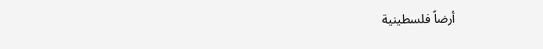أرضاً فلسطينية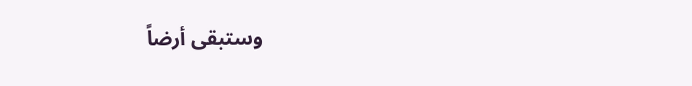وستبقى أرضاً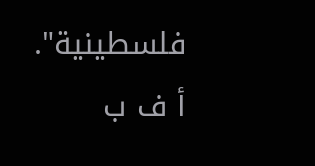فلسطينية".
أ ف ب